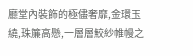廳堂內裝飾的極儘奢靡,金環玉繞,珠簾高懸,一層層鮫紗帷幔之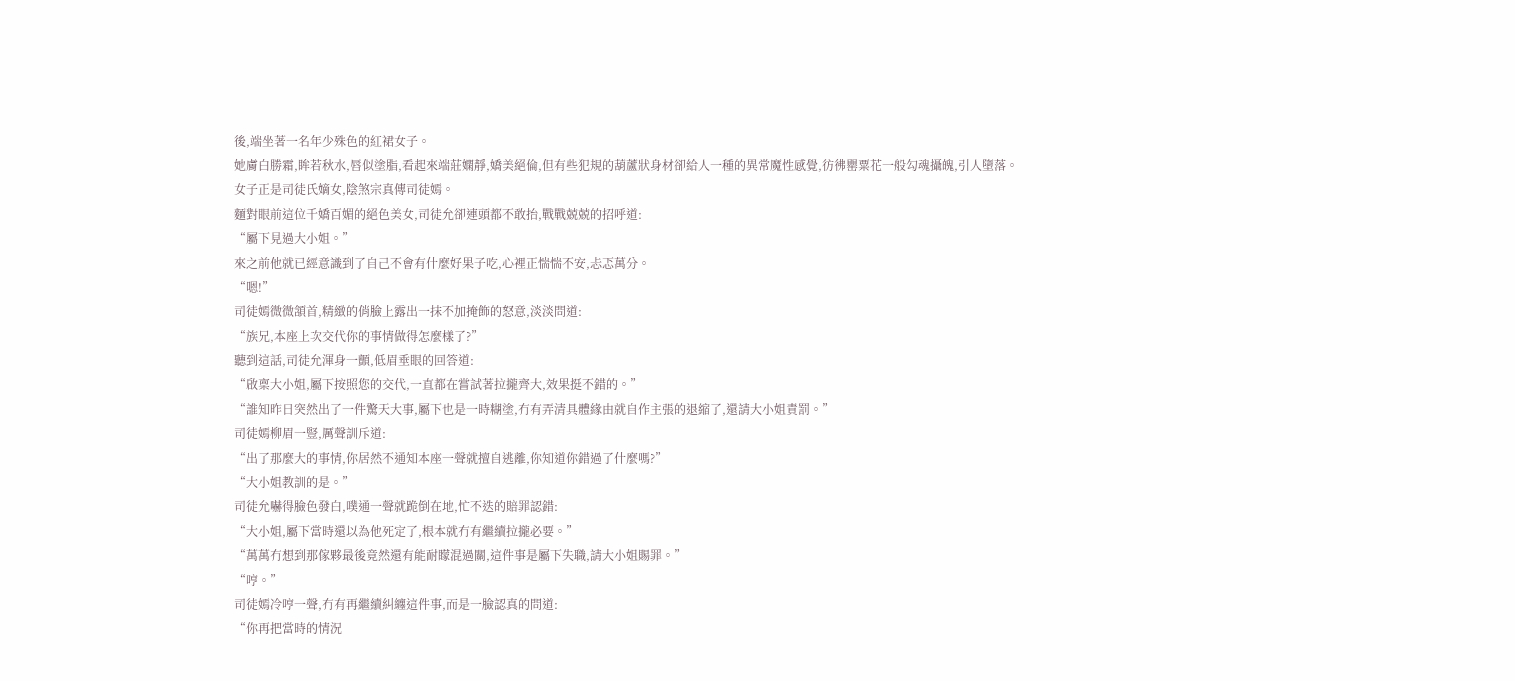後,端坐著一名年少殊色的紅裙女子。
她膚白勝霜,眸若秋水,唇似塗脂,看起來端莊嫻靜,嬌美絕倫,但有些犯規的葫蘆狀身材卻給人一種的異常魔性感覺,彷彿罌粟花一般勾魂攝魄,引人墮落。
女子正是司徒氏嫡女,陰煞宗真傳司徒嫣。
麵對眼前這位千嬌百媚的絕色美女,司徒允卻連頭都不敢抬,戰戰兢兢的招呼道:
“屬下見過大小姐。”
來之前他就已經意識到了自己不會有什麼好果子吃,心裡正惴惴不安,忐忑萬分。
“嗯!”
司徒嫣微微頷首,精緻的俏臉上露出一抹不加掩飾的怒意,淡淡問道:
“族兄,本座上次交代你的事情做得怎麼樣了?”
聽到這話,司徒允渾身一顫,低眉垂眼的回答道:
“啟稟大小姐,屬下按照您的交代,一直都在嘗試著拉攏齊大,效果挺不錯的。”
“誰知昨日突然出了一件驚天大事,屬下也是一時糊塗,冇有弄清具體緣由就自作主張的退縮了,還請大小姐責罰。”
司徒嫣柳眉一豎,厲聲訓斥道:
“出了那麼大的事情,你居然不通知本座一聲就擅自逃離,你知道你錯過了什麼嗎?”
“大小姐教訓的是。”
司徒允嚇得臉色發白,噗通一聲就跪倒在地,忙不迭的賠罪認錯:
“大小姐,屬下當時還以為他死定了,根本就冇有繼續拉攏必要。”
“萬萬冇想到那傢夥最後竟然還有能耐矇混過關,這件事是屬下失職,請大小姐賜罪。”
“哼。”
司徒嫣冷哼一聲,冇有再繼續糾纏這件事,而是一臉認真的問道:
“你再把當時的情況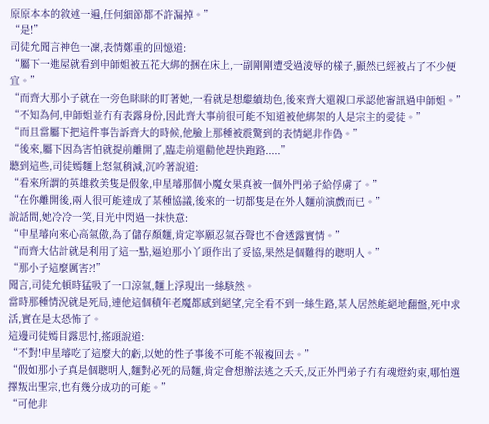原原本本的敘述一遍,任何細節都不許漏掉。”
“是!”
司徒允聞言神色一凜,表情鄭重的回憶道:
“屬下一進屋就看到申師姐被五花大綁的捆在床上,一副剛剛遭受過淩辱的樣子,顯然已經被占了不少便宜。”
“而齊大那小子就在一旁色眯眯的盯著她,一看就是想繼續劫色,後來齊大還親口承認他審訊過申師姐。”
“不知為何,申師姐並冇有表露身份,因此齊大事前很可能不知道被他綁架的人是宗主的愛徒。”
“而且當屬下把這件事告訴齊大的時候,他臉上那種被震驚到的表情絕非作偽。”
“後來,屬下因為害怕就提前離開了,臨走前還勸他趕快跑路.....”
聽到這些,司徒嫣麵上怒氣稍減,沉吟著說道:
“看來所謂的英雄救美隻是假象,申星璿那個小魔女果真被一個外門弟子給俘虜了。”
“在你離開後,兩人很可能達成了某種協議,後來的一切都隻是在外人麵前演戲而已。”
說話間,她冷冷一笑,目光中閃過一抹快意:
“申星璿向來心高氣傲,為了儲存顏麵,肯定寧願忍氣吞聲也不會透露實情。”
“而齊大估計就是利用了這一點,逼迫那小丫頭作出了妥協,果然是個難得的聰明人。”
“那小子這麼厲害?!”
聞言,司徒允頓時猛吸了一口涼氣,麵上浮現出一絲駭然。
當時那種情況就是死局,連他這個積年老魔都感到絕望,完全看不到一絲生路,某人居然能絕地翻盤,死中求活,實在是太恐怖了。
這邊司徒嫣目露思忖,搖頭說道:
“不對!申星璿吃了這麼大的虧,以她的性子事後不可能不報複回去。”
“假如那小子真是個聰明人,麵對必死的局麵,肯定會想辦法逃之夭夭,反正外門弟子冇有魂燈約束,哪怕選擇叛出聖宗,也有幾分成功的可能。”
“可他非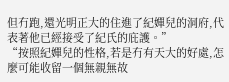但冇跑,還光明正大的住進了紀嬋兒的洞府,代表著他已經接受了紀氏的庇護。”
“按照紀嬋兒的性格,若是冇有天大的好處,怎麼可能收留一個無親無故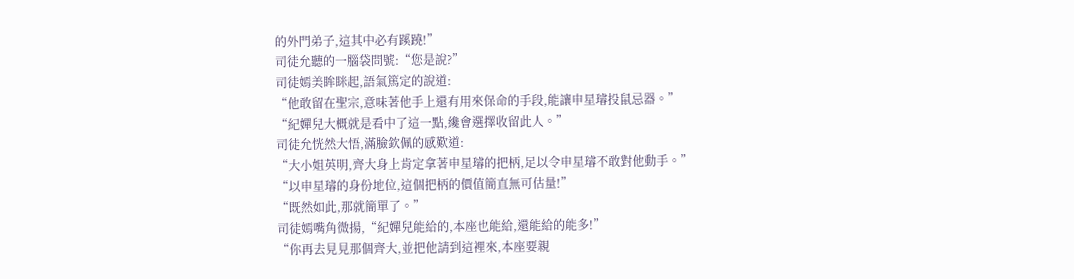的外門弟子,這其中必有蹊蹺!”
司徒允聽的一腦袋問號:“您是說?”
司徒嫣美眸眯起,語氣篤定的說道:
“他敢留在聖宗,意味著他手上還有用來保命的手段,能讓申星璿投鼠忌器。”
“紀嬋兒大概就是看中了這一點,纔會選擇收留此人。”
司徒允恍然大悟,滿臉欽佩的感歎道:
“大小姐英明,齊大身上肯定拿著申星璿的把柄,足以令申星璿不敢對他動手。”
“以申星璿的身份地位,這個把柄的價值簡直無可估量!”
“既然如此,那就簡單了。”
司徒嫣嘴角微揚,“紀嬋兒能給的,本座也能給,還能給的能多!”
“你再去見見那個齊大,並把他請到這裡來,本座要親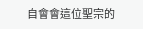自會會這位聖宗的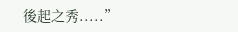後起之秀.....”